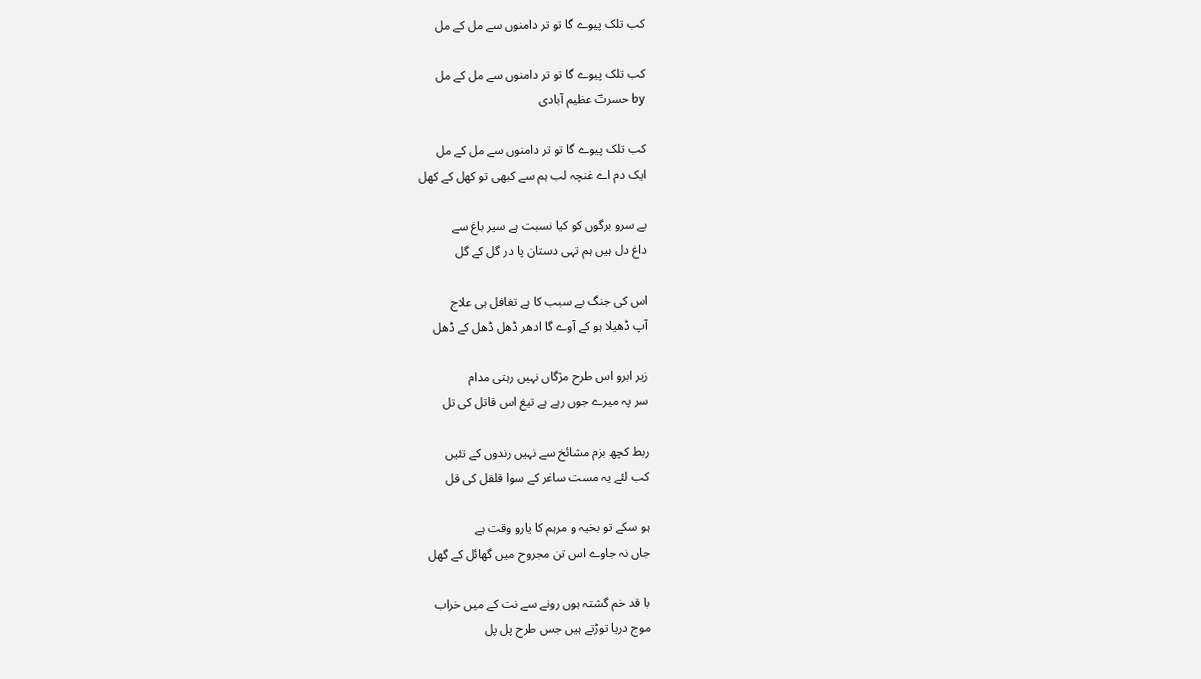کب تلک پیوے گا تو تر دامنوں سے مل کے مل

کب تلک پیوے گا تو تر دامنوں سے مل کے مل
by حسرتؔ عظیم آبادی

کب تلک پیوے گا تو تر دامنوں سے مل کے مل
ایک دم اے غنچہ لب ہم سے کبھی تو کھل کے کھل

بے سرو برگوں کو کیا نسبت ہے سیر باغ سے
داغ دل ہیں ہم تہی دستان پا در گل کے گل

اس کی جنگ بے سبب کا ہے تغافل ہی علاج
آپ ڈھیلا ہو کے آوے گا ادھر ڈھل ڈھل کے ڈھل

زیر ابرو اس طرح مژگاں نہیں رہتی مدام
سر پہ میرے جوں رہے ہے تیغ اس قاتل کی تل

ربط کچھ بزم مشائخ سے نہیں رندوں کے تئیں
کب لئے یہ مست ساغر کے سوا قلقل کی قل

ہو سکے تو بخیہ و مرہم کا یارو وقت ہے
جاں نہ جاوے اس تن مجروح میں گھائل کے گھل

با قد خم گشتہ ہوں رونے سے نت کے میں خراب
موج دریا توڑتے ہیں جس طرح پل پل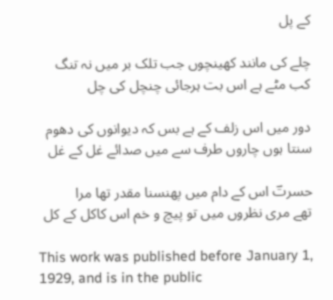کے پل

چلے کی مانند کھینچوں جب تلک بر میں نہ تنگ
کب مٹے ہے اس بت ہرجائی چنچل کی چل

دور میں اس زلف کے ہے بس کہ دیوانوں کی دھوم
سنتا ہوں چاروں طرف سے میں صدائے غل کے غل

حسرتؔ اس کے دام میں پھنسنا مقدر تھا مرا
تھے مری نظروں میں تو پیچ و خم اس کاکل کے کل

This work was published before January 1, 1929, and is in the public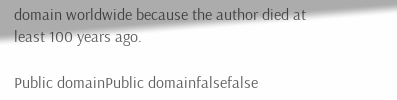domain worldwide because the author died at least 100 years ago.

Public domainPublic domainfalsefalse